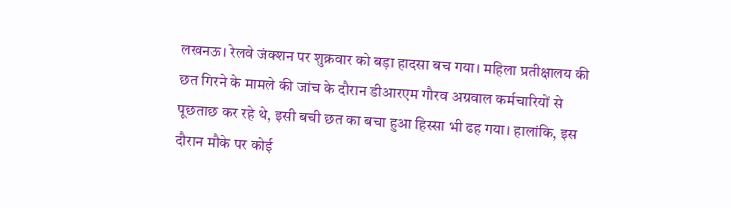लखनऊ। रेलवे जंक्शन पर शुक्रवार को बड़ा हादसा बच गया। महिला प्रतीक्षालय की छत गिरने के मामले की जांच के दौरान डीआरएम गौरव अग्रवाल कर्मचारियों से पूछताछ कर रहे थे, इसी बची छत का बचा हुआ हिस्सा भी ढह गया। हालांकि, इस दौरान मौके पर कोई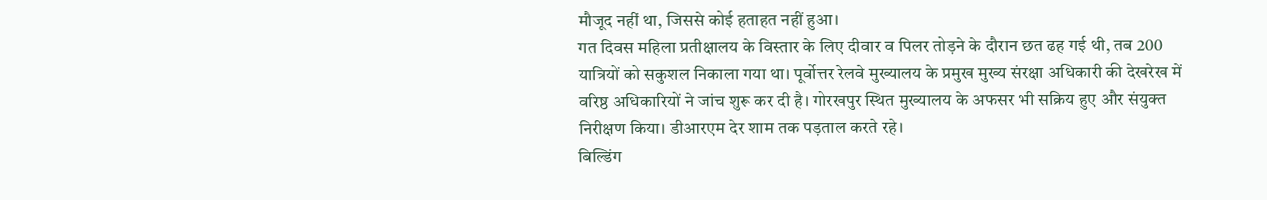मौजूद नहीं था, जिससे कोई हताहत नहीं हुआ।
गत दिवस महिला प्रतीक्षालय के विस्तार के लिए दीवार व पिलर तोड़ने के दौरान छत ढह गई थी, तब 200 यात्रियों को सकुशल निकाला गया था। पूर्वोत्तर रेलवे मुख्यालय के प्रमुख मुख्य संरक्षा अधिकारी की देखरेख में वरिष्ठ अधिकारियों ने जांच शुरू कर दी है। गोरखपुर स्थित मुख्यालय के अफसर भी सक्रिय हुए और संयुक्त निरीक्षण किया। डीआरएम देर शाम तक पड़ताल करते रहे।
बिल्डिंग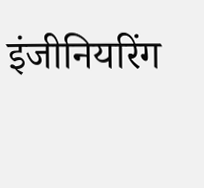इंजीनियरिंग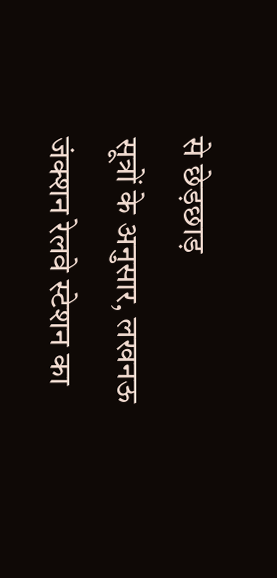से छेड़छाड़
सूत्रों के अनुसार, लखनऊ जंक्शन रेलवे स्टेशन का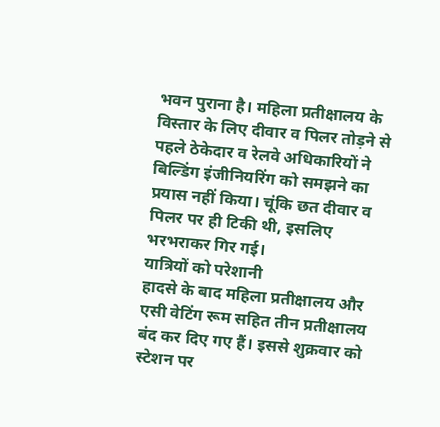भवन पुराना है। महिला प्रतीक्षालय के विस्तार के लिए दीवार व पिलर तोड़ने से पहले ठेकेदार व रेलवे अधिकारियों ने बिल्डिंग इंजीनियरिंग को समझने का प्रयास नहीं किया। चूंकि छत दीवार व पिलर पर ही टिकी थी, इसलिए भरभराकर गिर गई।
यात्रियों को परेशानी
हादसे के बाद महिला प्रतीक्षालय और एसी वेटिंग रूम सहित तीन प्रतीक्षालय बंद कर दिए गए हैं। इससे शुक्रवार को स्टेशन पर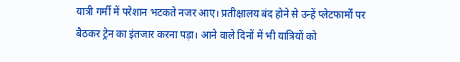यात्री गर्मी में परेशान भटकते नजर आए। प्रतीक्षालय बंद होने से उन्हें प्लेटफार्मों पर बैठकर ट्रेन का इंतजार करना पड़ा। आने वाले दिनों में भी यात्रियों को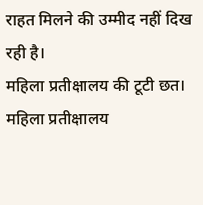राहत मिलने की उम्मीद नहीं दिख रही है।
महिला प्रतीक्षालय की टूटी छत।
महिला प्रतीक्षालय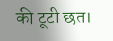की टूटी छत।